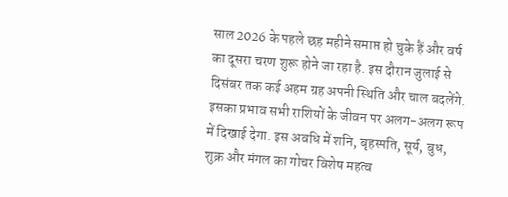साल 2026 के पहले छह महीने समाप्त हो चुके हैं और वर्ष का दूसरा चरण शुरू होने जा रहा है. इस दौरान जुलाई से दिसंबर तक कई अहम ग्रह अपनी स्थिति और चाल बदलेंगे. इसका प्रभाव सभी राशियों के जीवन पर अलग-अलग रूप में दिखाई देगा. इस अवधि में शनि, बृहस्पति, सूर्य, बुध, शुक्र और मंगल का गोचर विशेष महत्व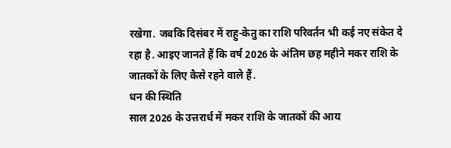रखेगा. जबकि दिसंबर में राहु-केतु का राशि परिवर्तन भी कई नए संकेत दे रहा है. आइए जानते हैं कि वर्ष 2026 के अंतिम छह महीने मकर राशि के जातकों के लिए कैसे रहने वाले हैं.
धन की स्थिति
साल 2026 के उत्तरार्ध में मकर राशि के जातकों की आय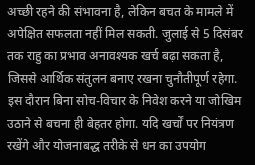अच्छी रहने की संभावना है, लेकिन बचत के मामले में अपेक्षित सफलता नहीं मिल सकती. जुलाई से 5 दिसंबर तक राहु का प्रभाव अनावश्यक खर्च बढ़ा सकता है, जिससे आर्थिक संतुलन बनाए रखना चुनौतीपूर्ण रहेगा. इस दौरान बिना सोच-विचार के निवेश करने या जोखिम उठाने से बचना ही बेहतर होगा. यदि खर्चों पर नियंत्रण रखेंगे और योजनाबद्ध तरीके से धन का उपयोग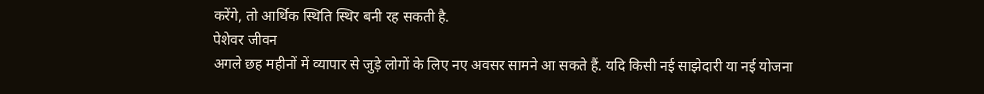करेंगे, तो आर्थिक स्थिति स्थिर बनी रह सकती है.
पेशेवर जीवन
अगले छह महीनों में व्यापार से जुड़े लोगों के लिए नए अवसर सामने आ सकते हैं. यदि किसी नई साझेदारी या नई योजना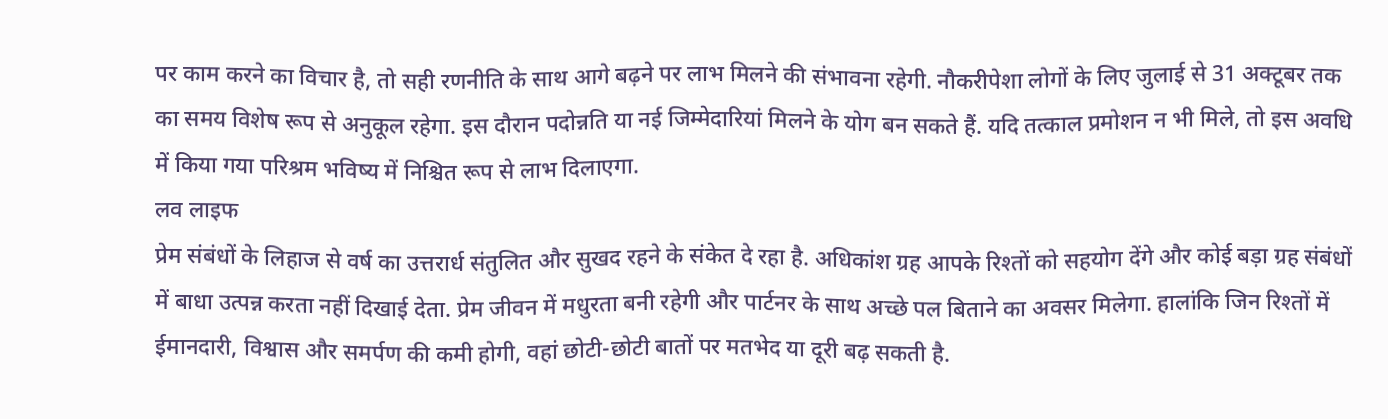पर काम करने का विचार है, तो सही रणनीति के साथ आगे बढ़ने पर लाभ मिलने की संभावना रहेगी. नौकरीपेशा लोगों के लिए जुलाई से 31 अक्टूबर तक का समय विशेष रूप से अनुकूल रहेगा. इस दौरान पदोन्नति या नई जिम्मेदारियां मिलने के योग बन सकते हैं. यदि तत्काल प्रमोशन न भी मिले, तो इस अवधि में किया गया परिश्रम भविष्य में निश्चित रूप से लाभ दिलाएगा.
लव लाइफ
प्रेम संबंधों के लिहाज से वर्ष का उत्तरार्ध संतुलित और सुखद रहने के संकेत दे रहा है. अधिकांश ग्रह आपके रिश्तों को सहयोग देंगे और कोई बड़ा ग्रह संबंधों में बाधा उत्पन्न करता नहीं दिखाई देता. प्रेम जीवन में मधुरता बनी रहेगी और पार्टनर के साथ अच्छे पल बिताने का अवसर मिलेगा. हालांकि जिन रिश्तों में ईमानदारी, विश्वास और समर्पण की कमी होगी, वहां छोटी-छोटी बातों पर मतभेद या दूरी बढ़ सकती है.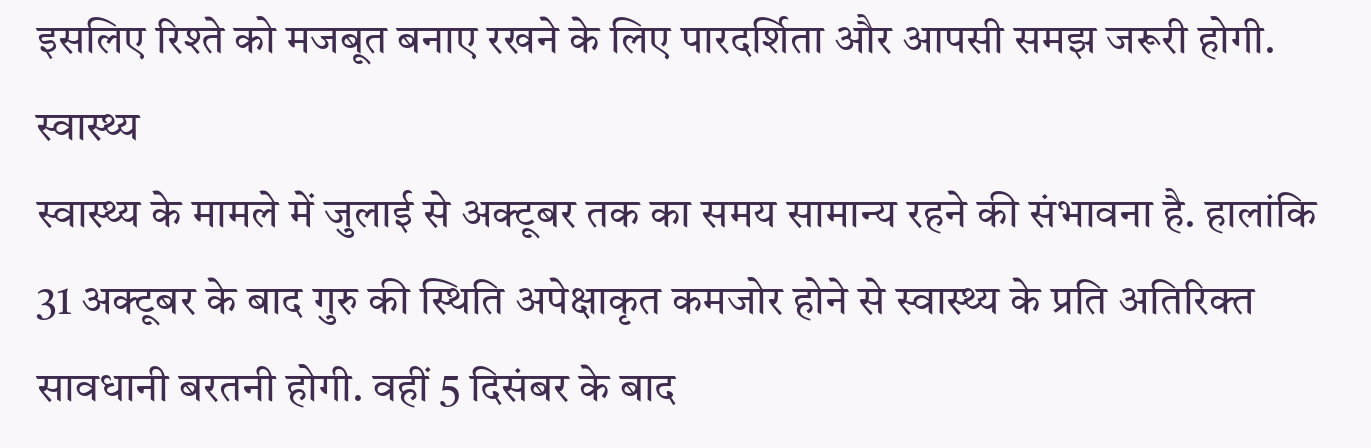इसलिए रिश्ते को मजबूत बनाए रखने के लिए पारदर्शिता और आपसी समझ जरूरी होगी.
स्वास्थ्य
स्वास्थ्य के मामले में जुलाई से अक्टूबर तक का समय सामान्य रहने की संभावना है. हालांकि 31 अक्टूबर के बाद गुरु की स्थिति अपेक्षाकृत कमजोर होने से स्वास्थ्य के प्रति अतिरिक्त सावधानी बरतनी होगी. वहीं 5 दिसंबर के बाद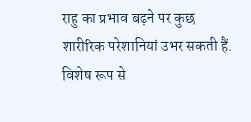राहु का प्रभाव बढ़ने पर कुछ शारीरिक परेशानियां उभर सकती हैं. विशेष रूप से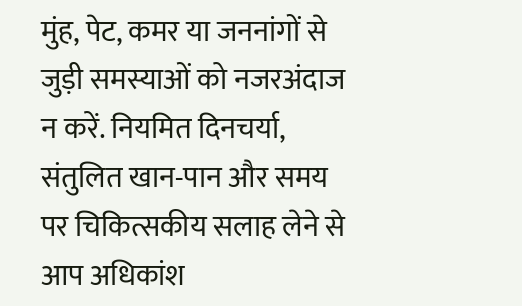मुंह, पेट, कमर या जननांगों से जुड़ी समस्याओं को नजरअंदाज न करें. नियमित दिनचर्या, संतुलित खान-पान और समय पर चिकित्सकीय सलाह लेने से आप अधिकांश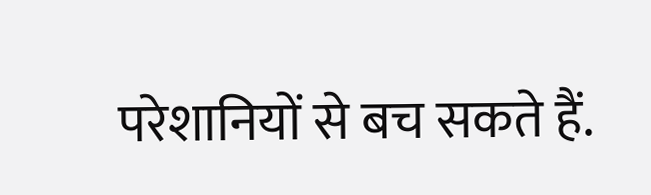परेशानियों से बच सकते हैं.